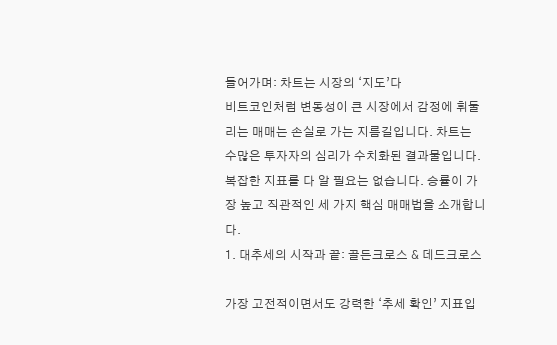들어가며: 차트는 시장의 ‘지도’다
비트코인처럼 변동성이 큰 시장에서 감정에 휘둘리는 매매는 손실로 가는 지름길입니다. 차트는 수많은 투자자의 심리가 수치화된 결과물입니다. 복잡한 지표를 다 알 필요는 없습니다. 승률이 가장 높고 직관적인 세 가지 핵심 매매법을 소개합니다.
1. 대추세의 시작과 끝: 골든크로스 & 데드크로스

가장 고전적이면서도 강력한 ‘추세 확인’ 지표입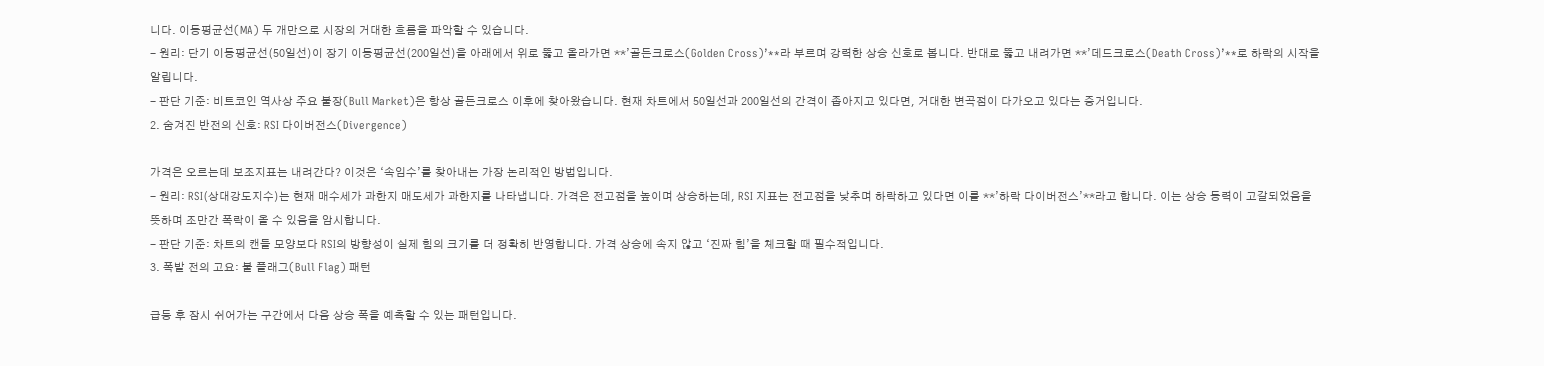니다. 이동평균선(MA) 두 개만으로 시장의 거대한 흐름을 파악할 수 있습니다.
- 원리: 단기 이동평균선(50일선)이 장기 이동평균선(200일선)을 아래에서 위로 뚫고 올라가면 **’골든크로스(Golden Cross)’**라 부르며 강력한 상승 신호로 봅니다. 반대로 뚫고 내려가면 **’데드크로스(Death Cross)’**로 하락의 시작을 알립니다.
- 판단 기준: 비트코인 역사상 주요 불장(Bull Market)은 항상 골든크로스 이후에 찾아왔습니다. 현재 차트에서 50일선과 200일선의 간격이 좁아지고 있다면, 거대한 변곡점이 다가오고 있다는 증거입니다.
2. 숨겨진 반전의 신호: RSI 다이버전스(Divergence)

가격은 오르는데 보조지표는 내려간다? 이것은 ‘속임수’를 찾아내는 가장 논리적인 방법입니다.
- 원리: RSI(상대강도지수)는 현재 매수세가 과한지 매도세가 과한지를 나타냅니다. 가격은 전고점을 높이며 상승하는데, RSI 지표는 전고점을 낮추며 하락하고 있다면 이를 **’하락 다이버전스’**라고 합니다. 이는 상승 동력이 고갈되었음을 뜻하며 조만간 폭락이 올 수 있음을 암시합니다.
- 판단 기준: 차트의 캔들 모양보다 RSI의 방향성이 실제 힘의 크기를 더 정확히 반영합니다. 가격 상승에 속지 않고 ‘진짜 힘’을 체크할 때 필수적입니다.
3. 폭발 전의 고요: 불 플래그(Bull Flag) 패턴

급등 후 잠시 쉬어가는 구간에서 다음 상승 폭을 예측할 수 있는 패턴입니다.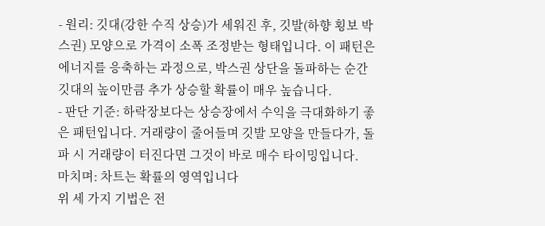- 원리: 깃대(강한 수직 상승)가 세워진 후, 깃발(하향 횡보 박스권) 모양으로 가격이 소폭 조정받는 형태입니다. 이 패턴은 에너지를 응축하는 과정으로, 박스권 상단을 돌파하는 순간 깃대의 높이만큼 추가 상승할 확률이 매우 높습니다.
- 판단 기준: 하락장보다는 상승장에서 수익을 극대화하기 좋은 패턴입니다. 거래량이 줄어들며 깃발 모양을 만들다가, 돌파 시 거래량이 터진다면 그것이 바로 매수 타이밍입니다.
마치며: 차트는 확률의 영역입니다
위 세 가지 기법은 전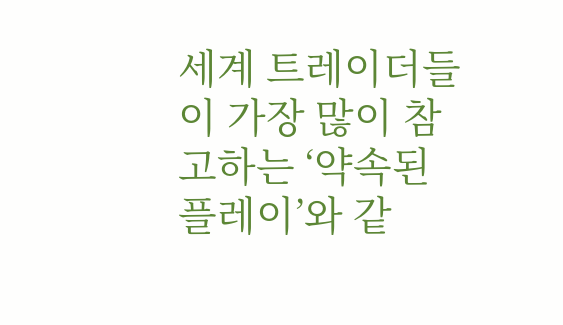세계 트레이더들이 가장 많이 참고하는 ‘약속된 플레이’와 같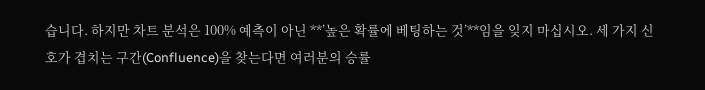습니다. 하지만 차트 분석은 100% 예측이 아닌 **’높은 확률에 베팅하는 것’**임을 잊지 마십시오. 세 가지 신호가 겹치는 구간(Confluence)을 찾는다면 여러분의 승률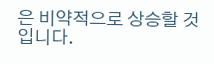은 비약적으로 상승할 것입니다.